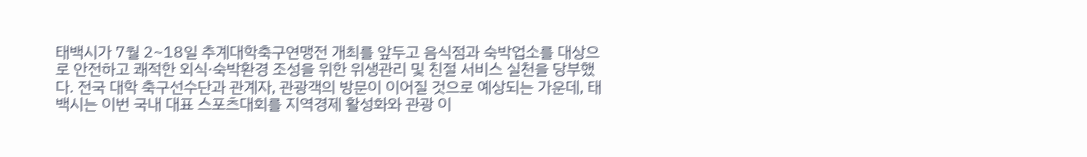태백시가 7월 2~18일 추계대학축구연맹전 개최를 앞두고 음식점과 숙박업소를 대상으로 안전하고 쾌적한 외식·숙박환경 조성을 위한 위생관리 및 친절 서비스 실천을 당부했다. 전국 대학 축구선수단과 관계자, 관광객의 방문이 이어질 것으로 예상되는 가운데, 태백시는 이번 국내 대표 스포츠대회를 지역경제 활성화와 관광 이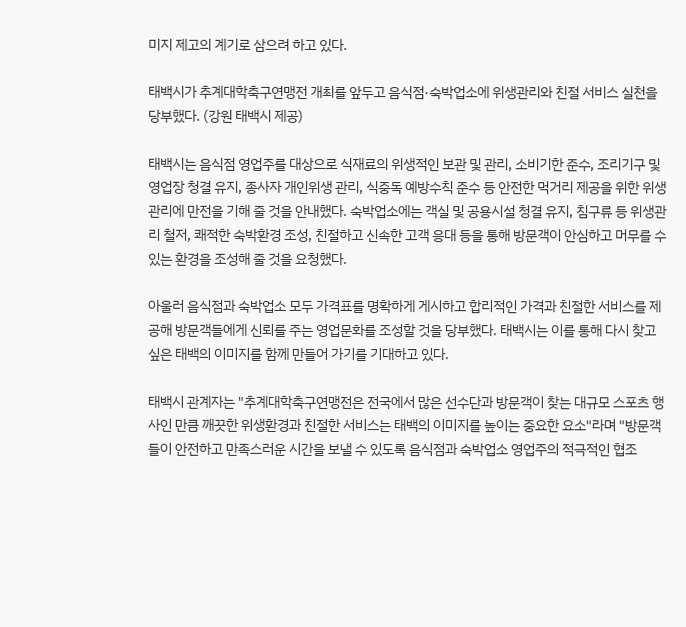미지 제고의 계기로 삼으려 하고 있다.

태백시가 추계대학축구연맹전 개최를 앞두고 음식점·숙박업소에 위생관리와 친절 서비스 실천을 당부했다. (강원 태백시 제공)

태백시는 음식점 영업주를 대상으로 식재료의 위생적인 보관 및 관리, 소비기한 준수, 조리기구 및 영업장 청결 유지, 종사자 개인위생 관리, 식중독 예방수칙 준수 등 안전한 먹거리 제공을 위한 위생관리에 만전을 기해 줄 것을 안내했다. 숙박업소에는 객실 및 공용시설 청결 유지, 침구류 등 위생관리 철저, 쾌적한 숙박환경 조성, 친절하고 신속한 고객 응대 등을 통해 방문객이 안심하고 머무를 수 있는 환경을 조성해 줄 것을 요청했다.

아울러 음식점과 숙박업소 모두 가격표를 명확하게 게시하고 합리적인 가격과 친절한 서비스를 제공해 방문객들에게 신뢰를 주는 영업문화를 조성할 것을 당부했다. 태백시는 이를 통해 다시 찾고 싶은 태백의 이미지를 함께 만들어 가기를 기대하고 있다.

태백시 관계자는 "추계대학축구연맹전은 전국에서 많은 선수단과 방문객이 찾는 대규모 스포츠 행사인 만큼 깨끗한 위생환경과 친절한 서비스는 태백의 이미지를 높이는 중요한 요소"라며 "방문객들이 안전하고 만족스러운 시간을 보낼 수 있도록 음식점과 숙박업소 영업주의 적극적인 협조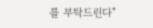를 부탁드린다"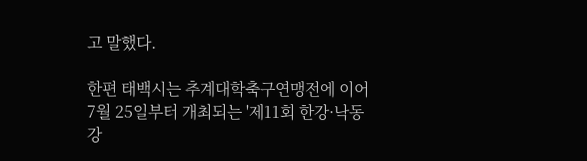고 말했다.

한편 태백시는 추계대학축구연맹전에 이어 7월 25일부터 개최되는 '제11회 한강·낙동강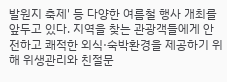발원지 축제' 등 다양한 여름철 행사 개최를 앞두고 있다. 지역을 찾는 관광객들에게 안전하고 쾌적한 외식·숙박환경을 제공하기 위해 위생관리와 친절문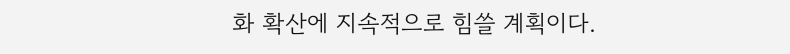화 확산에 지속적으로 힘쓸 계획이다.